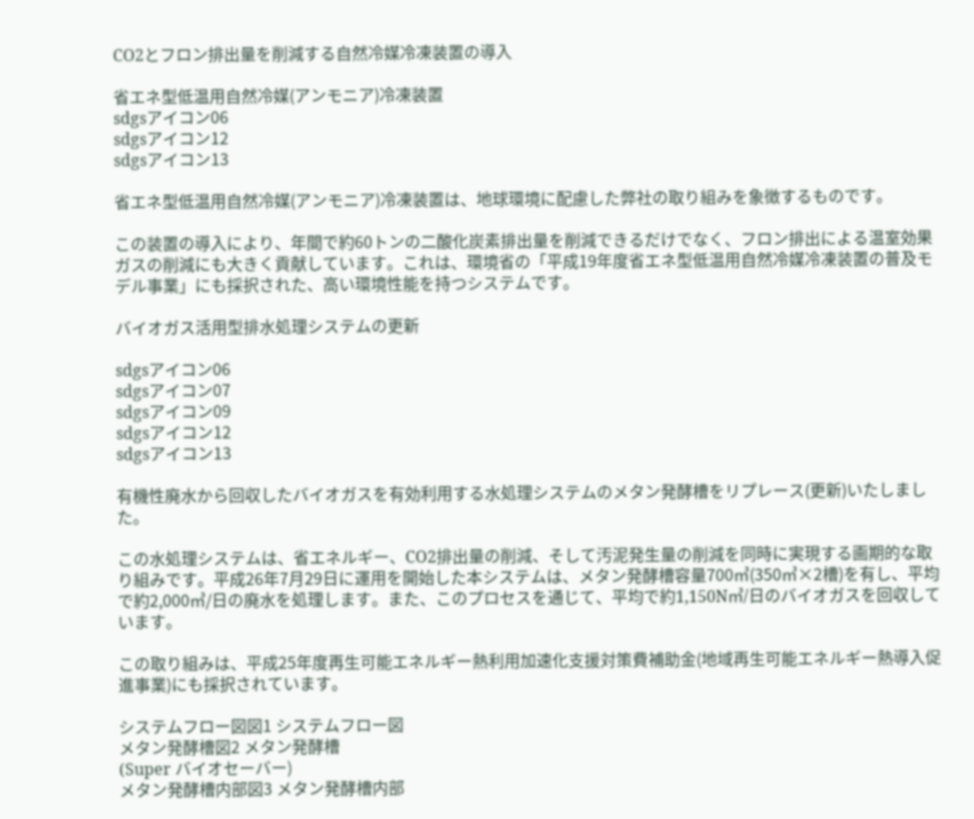CO2とフロン排出量を削減する自然冷媒冷凍装置の導入

省エネ型低温用自然冷媒(アンモニア)冷凍装置
sdgsアイコン06
sdgsアイコン12
sdgsアイコン13

省エネ型低温用自然冷媒(アンモニア)冷凍装置は、地球環境に配慮した弊社の取り組みを象徴するものです。

この装置の導入により、年間で約60トンの二酸化炭素排出量を削減できるだけでなく、フロン排出による温室効果ガスの削減にも大きく貢献しています。これは、環境省の「平成19年度省エネ型低温用自然冷媒冷凍装置の普及モデル事業」にも採択された、高い環境性能を持つシステムです。

バイオガス活用型排水処理システムの更新

sdgsアイコン06
sdgsアイコン07
sdgsアイコン09
sdgsアイコン12
sdgsアイコン13

有機性廃水から回収したバイオガスを有効利用する水処理システムのメタン発酵槽をリプレース(更新)いたしました。

この水処理システムは、省エネルギー、CO2排出量の削減、そして汚泥発生量の削減を同時に実現する画期的な取り組みです。平成26年7月29日に運用を開始した本システムは、メタン発酵槽容量700㎥(350㎥×2槽)を有し、平均で約2,000㎥/日の廃水を処理します。また、このプロセスを通じて、平均で約1,150N㎥/日のバイオガスを回収しています。

この取り組みは、平成25年度再生可能エネルギー熱利用加速化支援対策費補助金(地域再生可能エネルギー熱導入促進事業)にも採択されています。

システムフロー図図1 システムフロー図
メタン発酵槽図2 メタン発酵槽
(Super バイオセーバー)
メタン発酵槽内部図3 メタン発酵槽内部